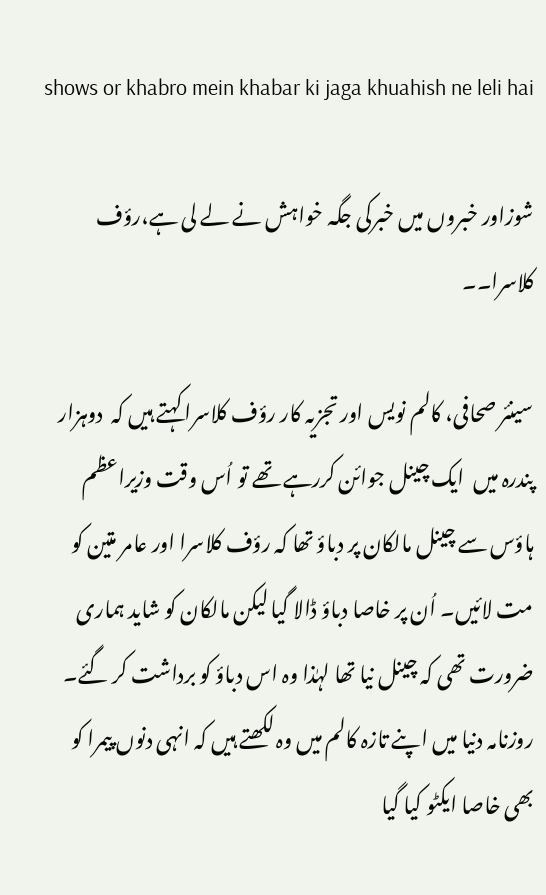shows or khabro mein khabar ki jaga khuahish ne leli hai

شوزاور خبروں میں خبرکی جگہ خواہش نے لے لی ہے،رؤف کلاسرا۔۔

سینئر صحافی، کالم نویس اور تجزیہ کار رؤف کلاسرا کہتے ہیں کہ  دوہزار پندرہ میں  ایک چینل جوائن کررہے تھے تو اُس وقت وزیراعظم ہاؤس سے چینل مالکان پر دباؤ تھا کہ رؤف کلاسرا اور عامر متین کو مت لائیں۔ اُن پر خاصا دباؤ ڈالا گیا لیکن مالکان کو شاید ہماری ضرورت تھی کہ چینل نیا تھا لہٰذا وہ اس دباؤ کو برداشت کر گئے۔ روزنامہ دنیا میں اپنے تازہ کالم میں وہ لکھتے ہیں کہ انہی دنوں پیمرا کو بھی خاصا ایکٹو کیا گیا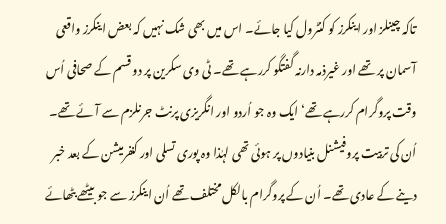تاکہ چینلز اور اینکرز کو کنٹرول کیا جائے۔ اس میں بھی شک نہیں کہ بعض اینکرز واقعی آسمان پر تھے اور غیرذمہ دارنہ گفتگو کررہے تھے۔ ٹی وی سکرین پر دو قسم کے صحافی اُس وقت پروگرام کررہے تھے‘ ایک وہ جو اُردو اور انگریزی پرنٹ جرنلزم سے آئے تھے۔ اُن کی تربیت پروفیشنل بنیادوں پر ہوئی تھی لہٰذا وہ پوری تسلی اور کنفرمیشن کے بعد خبر دینے کے عادی تھے۔ اُن کے پروگرام بالکل مختلف تھے اُن اینکرز سے جو بیٹھے بٹھائے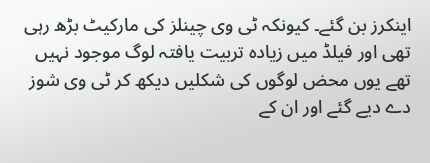اینکرز بن گئے۔ کیونکہ ٹی وی چینلز کی مارکیٹ بڑھ رہی تھی اور فیلڈ میں زیادہ تربیت یافتہ لوگ موجود نہیں تھے یوں محض لوگوں کی شکلیں دیکھ کر ٹی وی شوز دے دیے گئے اور ان کے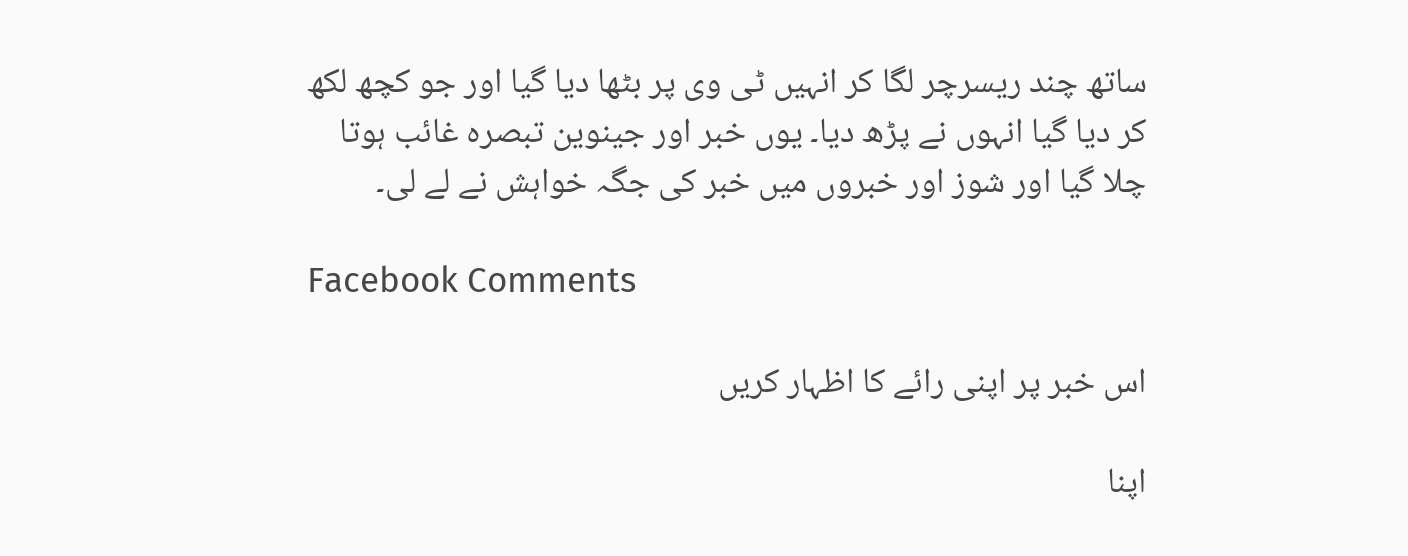ساتھ چند ریسرچر لگا کر انہیں ٹی وی پر بٹھا دیا گیا اور جو کچھ لکھ کر دیا گیا انہوں نے پڑھ دیا۔ یوں خبر اور جینوین تبصرہ غائب ہوتا چلا گیا اور شوز اور خبروں میں خبر کی جگہ خواہش نے لے لی۔

Facebook Comments

اس خبر پر اپنی رائے کا اظہار کریں

اپنا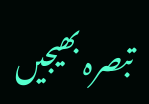تبصرہ بھیجیں